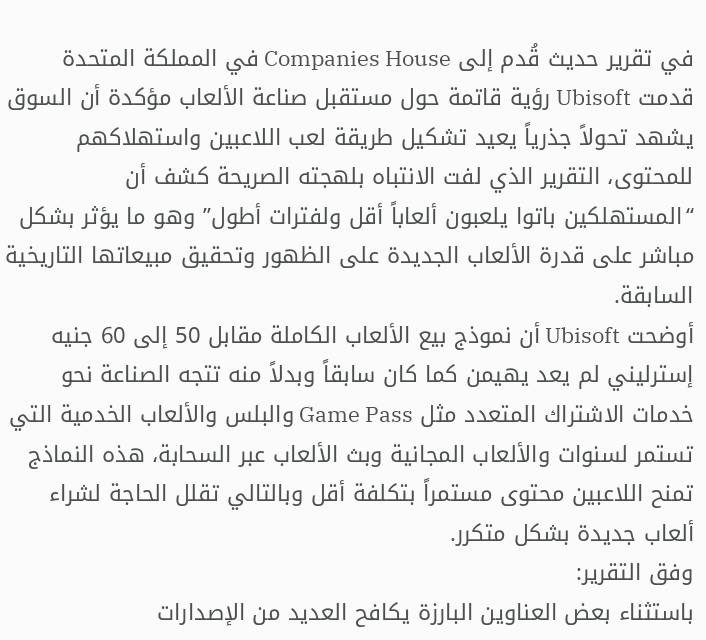في تقرير حديث قُدم إلى Companies House في المملكة المتحدة قدمت Ubisoft رؤية قاتمة حول مستقبل صناعة الألعاب مؤكدة أن السوق يشهد تحولاً جذرياً يعيد تشكيل طريقة لعب اللاعبين واستهلاكهم للمحتوى، التقرير الذي لفت الانتباه بلهجته الصريحة كشف أن “المستهلكين باتوا يلعبون ألعاباً أقل ولفترات أطول” وهو ما يؤثر بشكل مباشر على قدرة الألعاب الجديدة على الظهور وتحقيق مبيعاتها التاريخية السابقة.
أوضحت Ubisoft أن نموذج بيع الألعاب الكاملة مقابل 50 إلى 60 جنيه إسترليني لم يعد يهيمن كما كان سابقاً وبدلاً منه تتجه الصناعة نحو خدمات الاشتراك المتعدد مثل Game Pass والبلس والألعاب الخدمية التي تستمر لسنوات والألعاب المجانية وبث الألعاب عبر السحابة، هذه النماذج تمنح اللاعبين محتوى مستمراً بتكلفة أقل وبالتالي تقلل الحاجة لشراء ألعاب جديدة بشكل متكرر.
وفق التقرير:
باستثناء بعض العناوين البارزة يكافح العديد من الإصدارات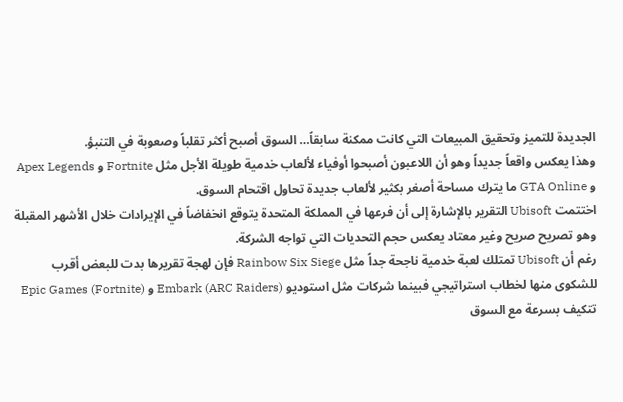الجديدة للتميز وتحقيق المبيعات التي كانت ممكنة سابقاً… السوق أصبح أكثر تقلباً وصعوبة في التنبؤ.
وهذا يعكس واقعاً جديداً وهو أن اللاعبون أصبحوا أوفياء لألعاب خدمية طويلة الأجل مثل Fortnite و Apex Legends و GTA Online ما يترك مساحة أصغر بكثير لألعاب جديدة تحاول اقتحام السوق.
اختتمت Ubisoft التقرير بالإشارة إلى أن فرعها في المملكة المتحدة يتوقع انخفاضاً في الإيرادات خلال الأشهر المقبلة وهو تصريح صريح وغير معتاد يعكس حجم التحديات التي تواجه الشركة.
رغم أن Ubisoft تمتلك لعبة خدمية ناجحة جداً مثل Rainbow Six Siege فإن لهجة تقريرها بدت للبعض أقرب للشكوى منها لخطاب استراتيجي فبينما شركات مثل استوديو Embark (ARC Raiders) و Epic Games (Fortnite) تتكيف بسرعة مع السوق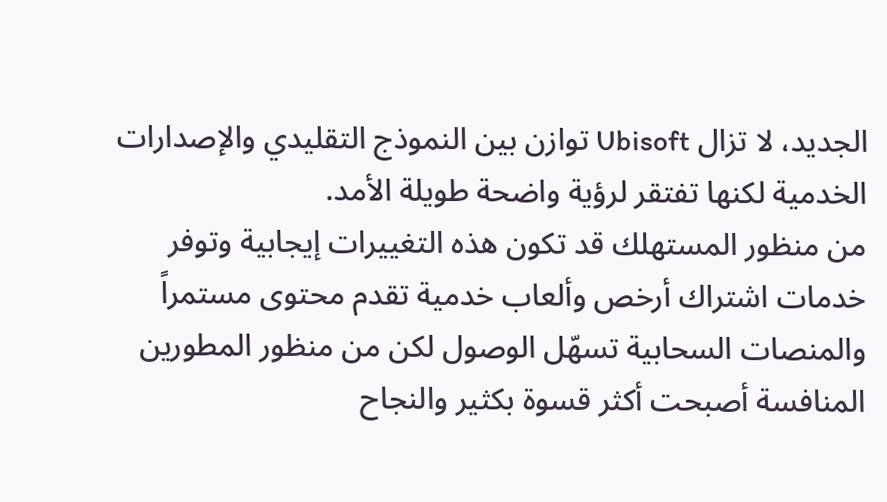الجديد، لا تزال Ubisoft توازن بين النموذج التقليدي والإصدارات الخدمية لكنها تفتقر لرؤية واضحة طويلة الأمد.
من منظور المستهلك قد تكون هذه التغييرات إيجابية وتوفر خدمات اشتراك أرخص وألعاب خدمية تقدم محتوى مستمراً والمنصات السحابية تسهّل الوصول لكن من منظور المطورين المنافسة أصبحت أكثر قسوة بكثير والنجاح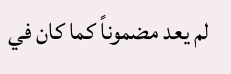لم يعد مضموناً كما كان في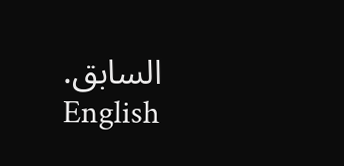السابق.
English